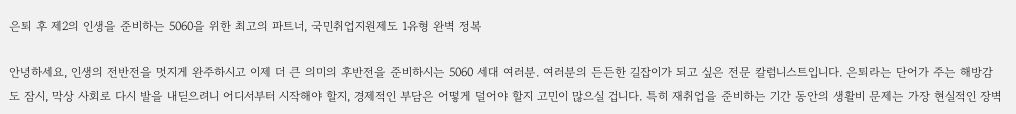은퇴 후 제2의 인생을 준비하는 5060을 위한 최고의 파트너, 국민취업지원제도 1유형 완벽 정복

안녕하세요, 인생의 전반전을 멋지게 완주하시고 이제 더 큰 의미의 후반전을 준비하시는 5060 세대 여러분. 여러분의 든든한 길잡이가 되고 싶은 전문 칼럼니스트입니다. 은퇴라는 단어가 주는 해방감도 잠시, 막상 사회로 다시 발을 내딛으려니 어디서부터 시작해야 할지, 경제적인 부담은 어떻게 덜어야 할지 고민이 많으실 겁니다. 특히 재취업을 준비하는 기간 동안의 생활비 문제는 가장 현실적인 장벽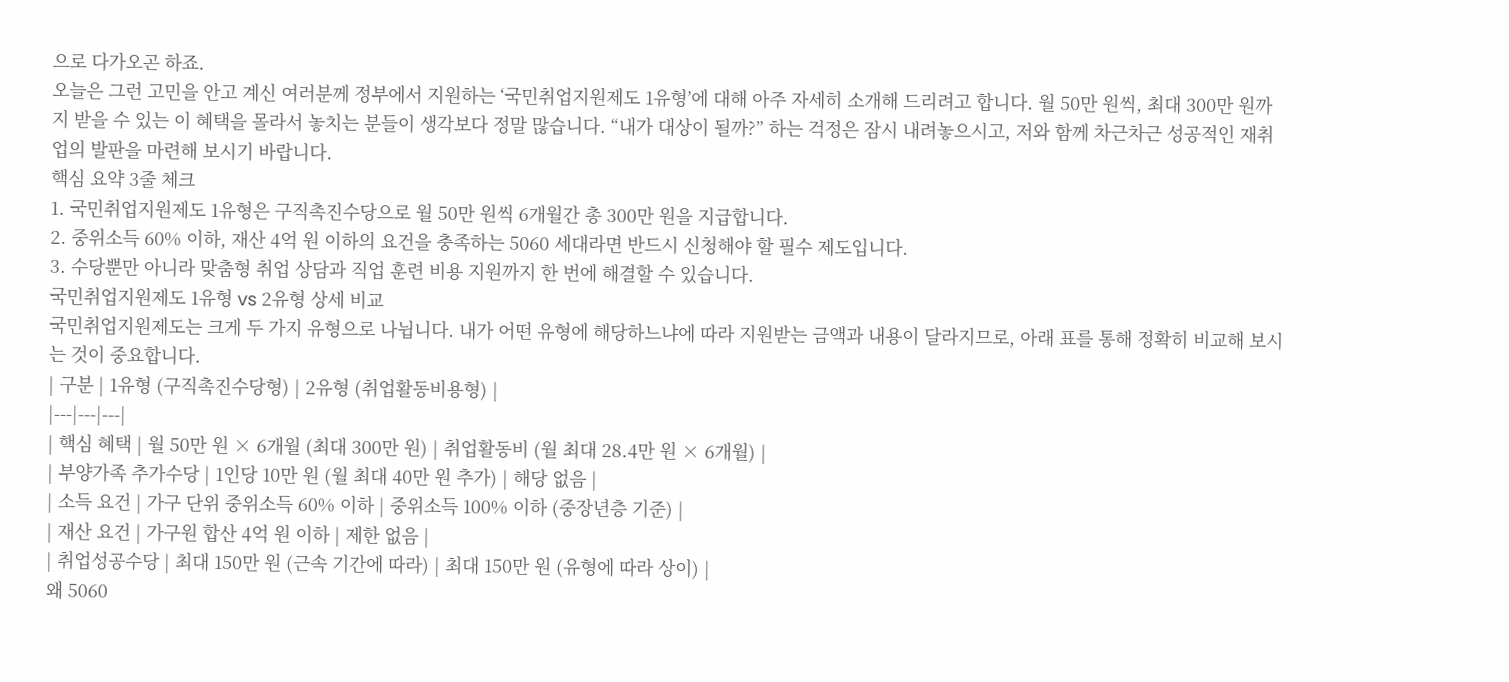으로 다가오곤 하죠.
오늘은 그런 고민을 안고 계신 여러분께 정부에서 지원하는 ‘국민취업지원제도 1유형’에 대해 아주 자세히 소개해 드리려고 합니다. 월 50만 원씩, 최대 300만 원까지 받을 수 있는 이 혜택을 몰라서 놓치는 분들이 생각보다 정말 많습니다. “내가 대상이 될까?” 하는 걱정은 잠시 내려놓으시고, 저와 함께 차근차근 성공적인 재취업의 발판을 마련해 보시기 바랍니다.
핵심 요약 3줄 체크
1. 국민취업지원제도 1유형은 구직촉진수당으로 월 50만 원씩 6개월간 총 300만 원을 지급합니다.
2. 중위소득 60% 이하, 재산 4억 원 이하의 요건을 충족하는 5060 세대라면 반드시 신청해야 할 필수 제도입니다.
3. 수당뿐만 아니라 맞춤형 취업 상담과 직업 훈련 비용 지원까지 한 번에 해결할 수 있습니다.
국민취업지원제도 1유형 vs 2유형 상세 비교
국민취업지원제도는 크게 두 가지 유형으로 나뉩니다. 내가 어떤 유형에 해당하느냐에 따라 지원받는 금액과 내용이 달라지므로, 아래 표를 통해 정확히 비교해 보시는 것이 중요합니다.
| 구분 | 1유형 (구직촉진수당형) | 2유형 (취업활동비용형) |
|---|---|---|
| 핵심 혜택 | 월 50만 원 × 6개월 (최대 300만 원) | 취업활동비 (월 최대 28.4만 원 × 6개월) |
| 부양가족 추가수당 | 1인당 10만 원 (월 최대 40만 원 추가) | 해당 없음 |
| 소득 요건 | 가구 단위 중위소득 60% 이하 | 중위소득 100% 이하 (중장년층 기준) |
| 재산 요건 | 가구원 합산 4억 원 이하 | 제한 없음 |
| 취업성공수당 | 최대 150만 원 (근속 기간에 따라) | 최대 150만 원 (유형에 따라 상이) |
왜 5060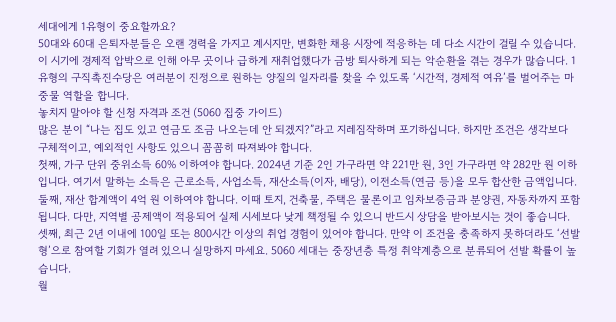세대에게 1유형이 중요할까요?
50대와 60대 은퇴자분들은 오랜 경력을 가지고 계시지만, 변화한 채용 시장에 적응하는 데 다소 시간이 걸릴 수 있습니다. 이 시기에 경제적 압박으로 인해 아무 곳이나 급하게 재취업했다가 금방 퇴사하게 되는 악순환을 겪는 경우가 많습니다. 1유형의 구직촉진수당은 여러분이 진정으로 원하는 양질의 일자리를 찾을 수 있도록 ‘시간적, 경제적 여유’를 벌어주는 마중물 역할을 합니다.
놓치지 말아야 할 신청 자격과 조건 (5060 집중 가이드)
많은 분이 “나는 집도 있고 연금도 조금 나오는데 안 되겠지?”라고 지레짐작하며 포기하십니다. 하지만 조건은 생각보다 구체적이고, 예외적인 사항도 있으니 꼼꼼히 따져봐야 합니다.
첫째, 가구 단위 중위소득 60% 이하여야 합니다. 2024년 기준 2인 가구라면 약 221만 원, 3인 가구라면 약 282만 원 이하입니다. 여기서 말하는 소득은 근로소득, 사업소득, 재산소득(이자, 배당), 이전소득(연금 등)을 모두 합산한 금액입니다.
둘째, 재산 합계액이 4억 원 이하여야 합니다. 이때 토지, 건축물, 주택은 물론이고 임차보증금과 분양권, 자동차까지 포함됩니다. 다만, 지역별 공제액이 적용되어 실제 시세보다 낮게 책정될 수 있으니 반드시 상담을 받아보시는 것이 좋습니다.
셋째, 최근 2년 이내에 100일 또는 800시간 이상의 취업 경험이 있어야 합니다. 만약 이 조건을 충족하지 못하더라도 ‘선발형’으로 참여할 기회가 열려 있으니 실망하지 마세요. 5060 세대는 중장년층 특정 취약계층으로 분류되어 선발 확률이 높습니다.
월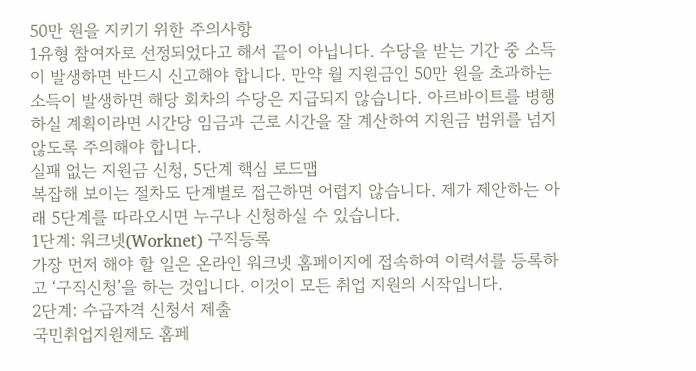50만 원을 지키기 위한 주의사항
1유형 참여자로 선정되었다고 해서 끝이 아닙니다. 수당을 받는 기간 중 소득이 발생하면 반드시 신고해야 합니다. 만약 월 지원금인 50만 원을 초과하는 소득이 발생하면 해당 회차의 수당은 지급되지 않습니다. 아르바이트를 병행하실 계획이라면 시간당 임금과 근로 시간을 잘 계산하여 지원금 범위를 넘지 않도록 주의해야 합니다.
실패 없는 지원금 신청, 5단계 핵심 로드맵
복잡해 보이는 절차도 단계별로 접근하면 어렵지 않습니다. 제가 제안하는 아래 5단계를 따라오시면 누구나 신청하실 수 있습니다.
1단계: 워크넷(Worknet) 구직등록
가장 먼저 해야 할 일은 온라인 워크넷 홈페이지에 접속하여 이력서를 등록하고 ‘구직신청’을 하는 것입니다. 이것이 모든 취업 지원의 시작입니다.
2단계: 수급자격 신청서 제출
국민취업지원제도 홈페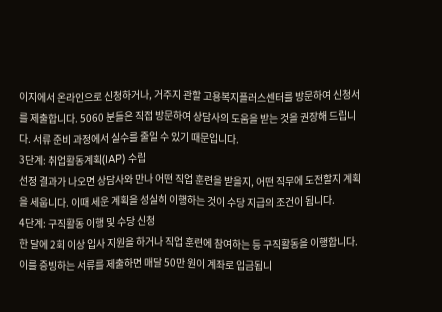이지에서 온라인으로 신청하거나, 거주지 관할 고용복지플러스센터를 방문하여 신청서를 제출합니다. 5060 분들은 직접 방문하여 상담사의 도움을 받는 것을 권장해 드립니다. 서류 준비 과정에서 실수를 줄일 수 있기 때문입니다.
3단계: 취업활동계획(IAP) 수립
선정 결과가 나오면 상담사와 만나 어떤 직업 훈련을 받을지, 어떤 직무에 도전할지 계획을 세웁니다. 이때 세운 계획을 성실히 이행하는 것이 수당 지급의 조건이 됩니다.
4단계: 구직활동 이행 및 수당 신청
한 달에 2회 이상 입사 지원을 하거나 직업 훈련에 참여하는 등 구직활동을 이행합니다. 이를 증빙하는 서류를 제출하면 매달 50만 원이 계좌로 입금됩니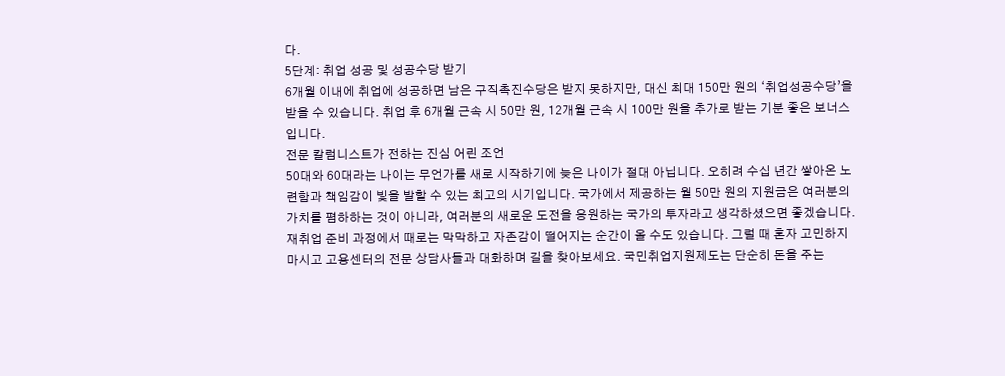다.
5단계: 취업 성공 및 성공수당 받기
6개월 이내에 취업에 성공하면 남은 구직촉진수당은 받지 못하지만, 대신 최대 150만 원의 ‘취업성공수당’을 받을 수 있습니다. 취업 후 6개월 근속 시 50만 원, 12개월 근속 시 100만 원을 추가로 받는 기분 좋은 보너스입니다.
전문 칼럼니스트가 전하는 진심 어린 조언
50대와 60대라는 나이는 무언가를 새로 시작하기에 늦은 나이가 절대 아닙니다. 오히려 수십 년간 쌓아온 노련함과 책임감이 빛을 발할 수 있는 최고의 시기입니다. 국가에서 제공하는 월 50만 원의 지원금은 여러분의 가치를 폄하하는 것이 아니라, 여러분의 새로운 도전을 응원하는 국가의 투자라고 생각하셨으면 좋겠습니다.
재취업 준비 과정에서 때로는 막막하고 자존감이 떨어지는 순간이 올 수도 있습니다. 그럴 때 혼자 고민하지 마시고 고용센터의 전문 상담사들과 대화하며 길을 찾아보세요. 국민취업지원제도는 단순히 돈을 주는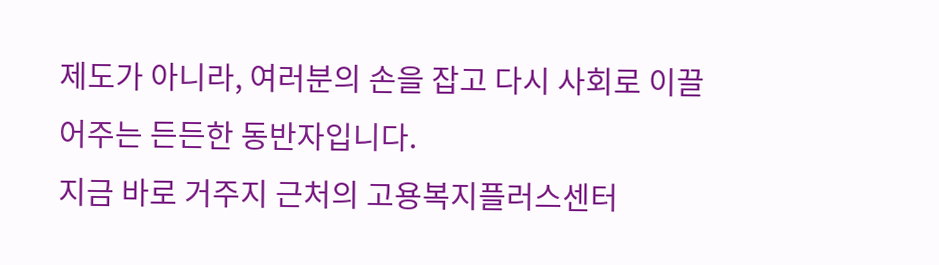제도가 아니라, 여러분의 손을 잡고 다시 사회로 이끌어주는 든든한 동반자입니다.
지금 바로 거주지 근처의 고용복지플러스센터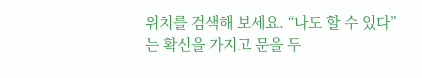위치를 검색해 보세요. “나도 할 수 있다”는 확신을 가지고 문을 두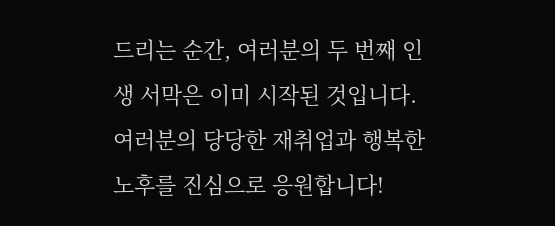드리는 순간, 여러분의 두 번째 인생 서막은 이미 시작된 것입니다. 여러분의 당당한 재취업과 행복한 노후를 진심으로 응원합니다!